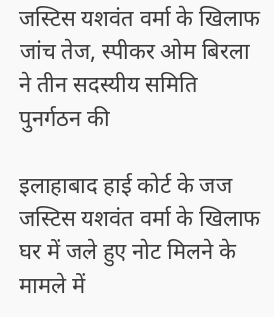जस्टिस यशवंत वर्मा के खिलाफ जांच तेज, स्पीकर ओम बिरला ने तीन सदस्यीय समिति पुनर्गठन की

इलाहाबाद हाई कोर्ट के जज जस्टिस यशवंत वर्मा के खिलाफ घर में जले हुए नोट मिलने के मामले में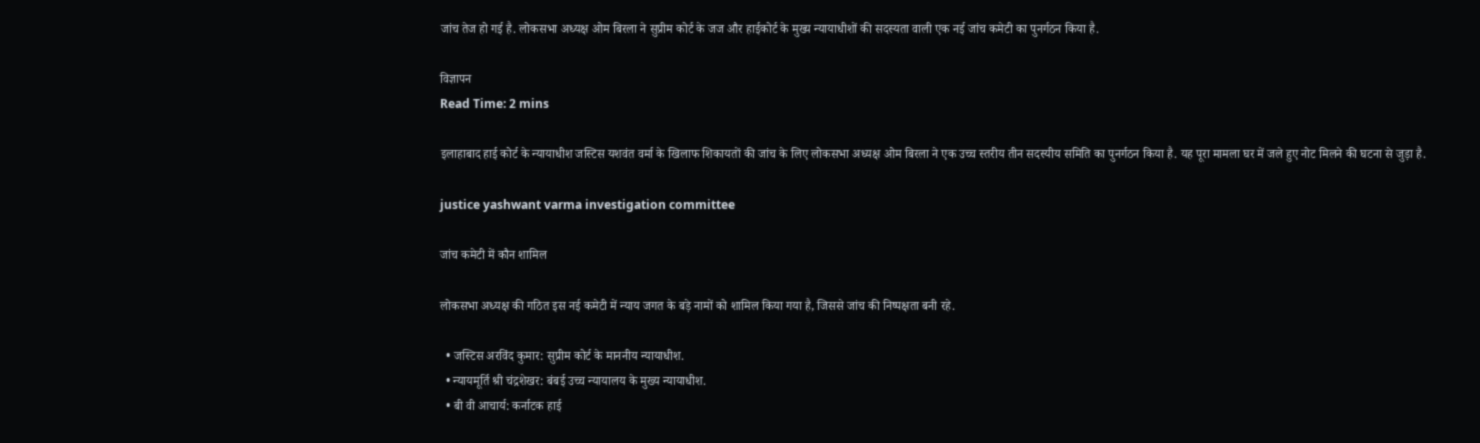जांच तेज हो गई है. लोकसभा अध्यक्ष ओम बिरला ने सुप्रीम कोर्ट के जज और हाईकोर्ट के मुख्य न्यायाधीशों की सदस्यता वाली एक नई जांच कमेटी का पुनर्गठन किया है.

विज्ञापन
Read Time: 2 mins

इलाहाबाद हाई कोर्ट के न्यायाधीश जस्टिस यशवंत वर्मा के खिलाफ शिकायतों की जांच के लिए लोकसभा अध्यक्ष ओम बिरला ने एक उच्च स्तरीय तीन सदस्यीय समिति का पुनर्गठन किया है. यह पूरा मामला घर में जले हुए नोट मिलने की घटना से जुड़ा है.

justice yashwant varma investigation committee

जांच कमेटी में कौन शामिल

लोकसभा अध्यक्ष की गठित इस नई कमेटी में न्याय जगत के बड़े नामों को शामिल किया गया है, जिससे जांच की निष्पक्षता बनी रहे.

  • जस्टिस अरविंद कुमार: सुप्रीम कोर्ट के माननीय न्यायाधीश.
  • न्यायमूर्ति श्री चंद्रशेखर: बंबई उच्च न्यायालय के मुख्य न्यायाधीश.
  • बी वी आचार्य: कर्नाटक हाई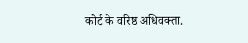कोर्ट के वरिष्ठ अधिवक्ता.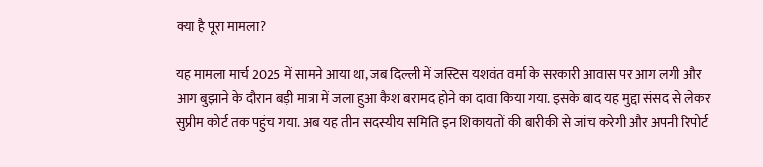क्या है पूरा मामला?

यह मामला मार्च 2025 में सामने आया था, जब दिल्ली में जस्टिस यशवंत वर्मा के सरकारी आवास पर आग लगी और आग बुझाने के दौरान बड़ी मात्रा में जला हुआ कैश बरामद होने का दावा किया गया. इसके बाद यह मुद्दा संसद से लेकर सुप्रीम कोर्ट तक पहुंच गया. अब यह तीन सदस्यीय समिति इन शिकायतों की बारीकी से जांच करेगी और अपनी रिपोर्ट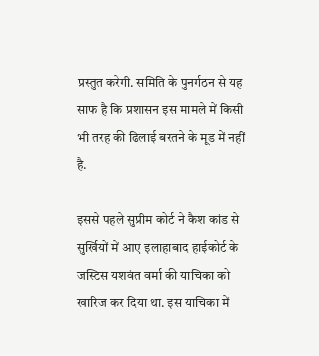प्रस्तुत करेगी. समिति के पुनर्गठन से यह साफ है कि प्रशासन इस मामले में किसी भी तरह की ढिलाई बरतने के मूड में नहीं है.

इससे पहले सुप्रीम कोर्ट ने कैश कांड से सुर्खियों में आए इलाहाबाद हाईकोर्ट के जस्टिस यशवंत वर्मा की याचिका को खारिज कर दिया था. इस याचिका में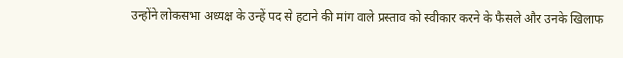उन्होंने लोकसभा अध्यक्ष के उन्हें पद से हटाने की मांग वाले प्रस्ताव को स्वीकार करने के फैसले और उनके खिलाफ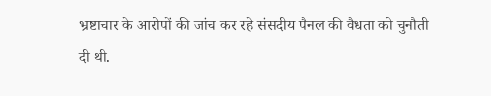भ्रष्टाचार के आरोपों की जांच कर रहे संसदीय पैनल की वैधता को चुनौती दी थी.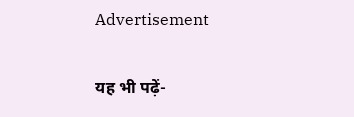Advertisement

यह भी पढ़ें-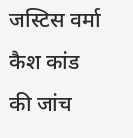जस्टिस वर्मा कैश कांड की जांच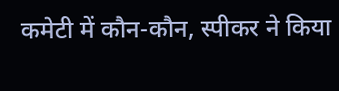कमेटी में कौन-कौन, स्पीकर ने किया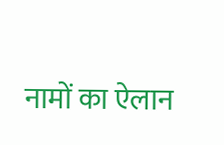नामों का ऐलान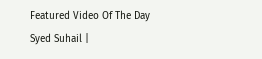Featured Video Of The Day
Syed Suhail |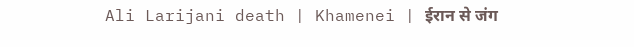Ali Larijani death | Khamenei | ईरान से जंग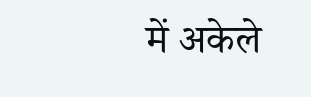में अकेले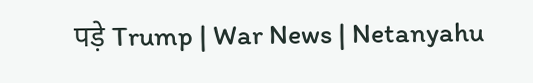पड़े Trump | War News | Netanyahu